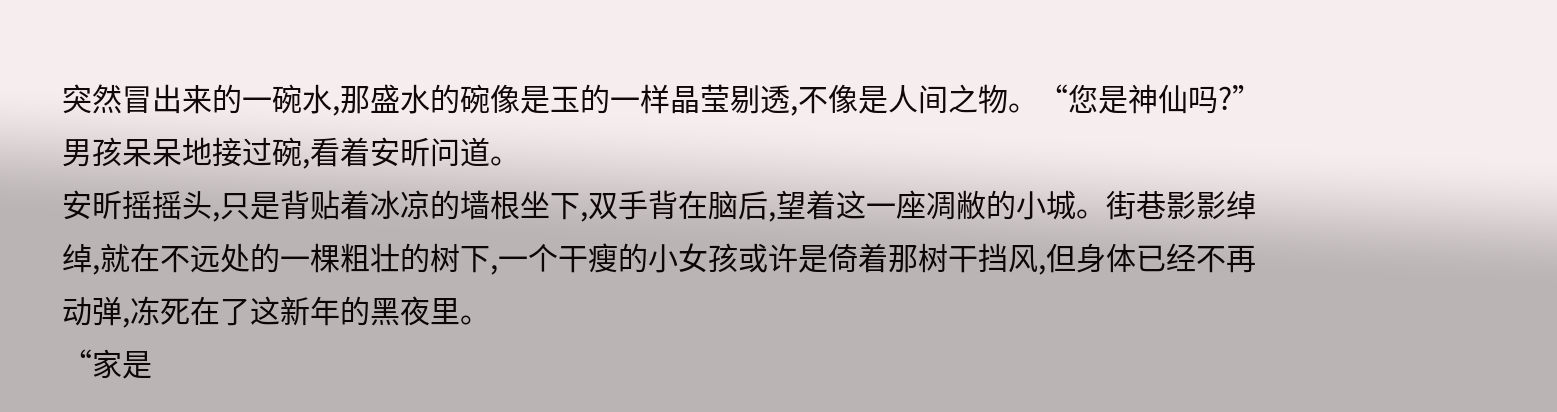突然冒出来的一碗水,那盛水的碗像是玉的一样晶莹剔透,不像是人间之物。“您是神仙吗?”
男孩呆呆地接过碗,看着安昕问道。
安昕摇摇头,只是背贴着冰凉的墙根坐下,双手背在脑后,望着这一座凋敝的小城。街巷影影绰绰,就在不远处的一棵粗壮的树下,一个干瘦的小女孩或许是倚着那树干挡风,但身体已经不再动弹,冻死在了这新年的黑夜里。
“家是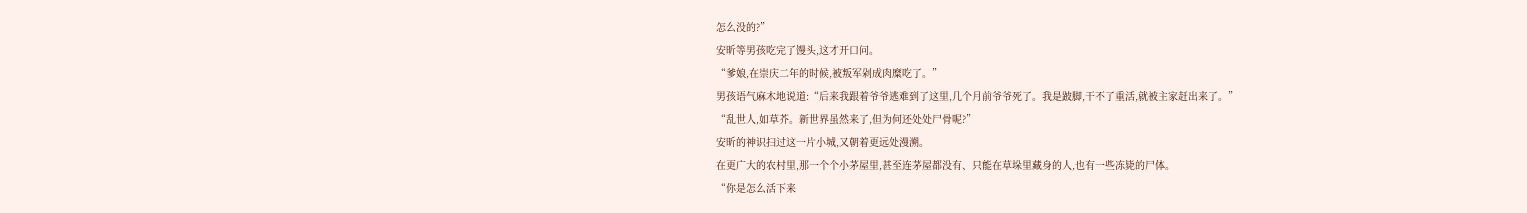怎么没的?”
安昕等男孩吃完了馒头,这才开口问。
“爹娘,在崇庆二年的时候,被叛军剁成肉糜吃了。”
男孩语气麻木地说道:“后来我跟着爷爷逃难到了这里,几个月前爷爷死了。我是跛脚,干不了重活,就被主家赶出来了。”
“乱世人,如草芥。新世界虽然来了,但为何还处处尸骨呢?”
安昕的神识扫过这一片小城,又朝着更远处漫溯。
在更广大的农村里,那一个个小茅屋里,甚至连茅屋都没有、只能在草垛里藏身的人,也有一些冻毙的尸体。
“你是怎么活下来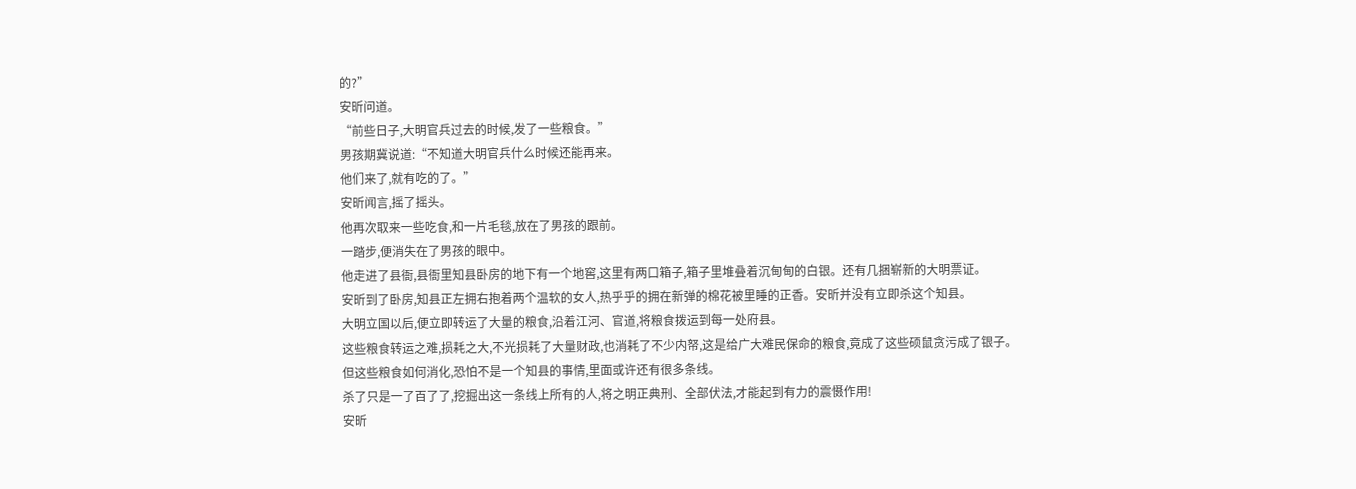的?”
安昕问道。
“前些日子,大明官兵过去的时候,发了一些粮食。”
男孩期冀说道:“不知道大明官兵什么时候还能再来。
他们来了,就有吃的了。”
安昕闻言,摇了摇头。
他再次取来一些吃食,和一片毛毯,放在了男孩的跟前。
一踏步,便消失在了男孩的眼中。
他走进了县衙,县衙里知县卧房的地下有一个地窖,这里有两口箱子,箱子里堆叠着沉甸甸的白银。还有几捆崭新的大明票证。
安昕到了卧房,知县正左拥右抱着两个温软的女人,热乎乎的拥在新弹的棉花被里睡的正香。安昕并没有立即杀这个知县。
大明立国以后,便立即转运了大量的粮食,沿着江河、官道,将粮食拨运到每一处府县。
这些粮食转运之难,损耗之大,不光损耗了大量财政,也消耗了不少内帑,这是给广大难民保命的粮食,竟成了这些硕鼠贪污成了银子。
但这些粮食如何消化,恐怕不是一个知县的事情,里面或许还有很多条线。
杀了只是一了百了了,挖掘出这一条线上所有的人,将之明正典刑、全部伏法,才能起到有力的震慑作用!
安昕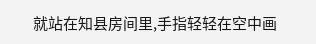就站在知县房间里,手指轻轻在空中画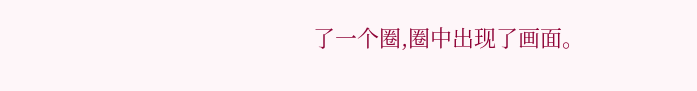了一个圈,圈中出现了画面。